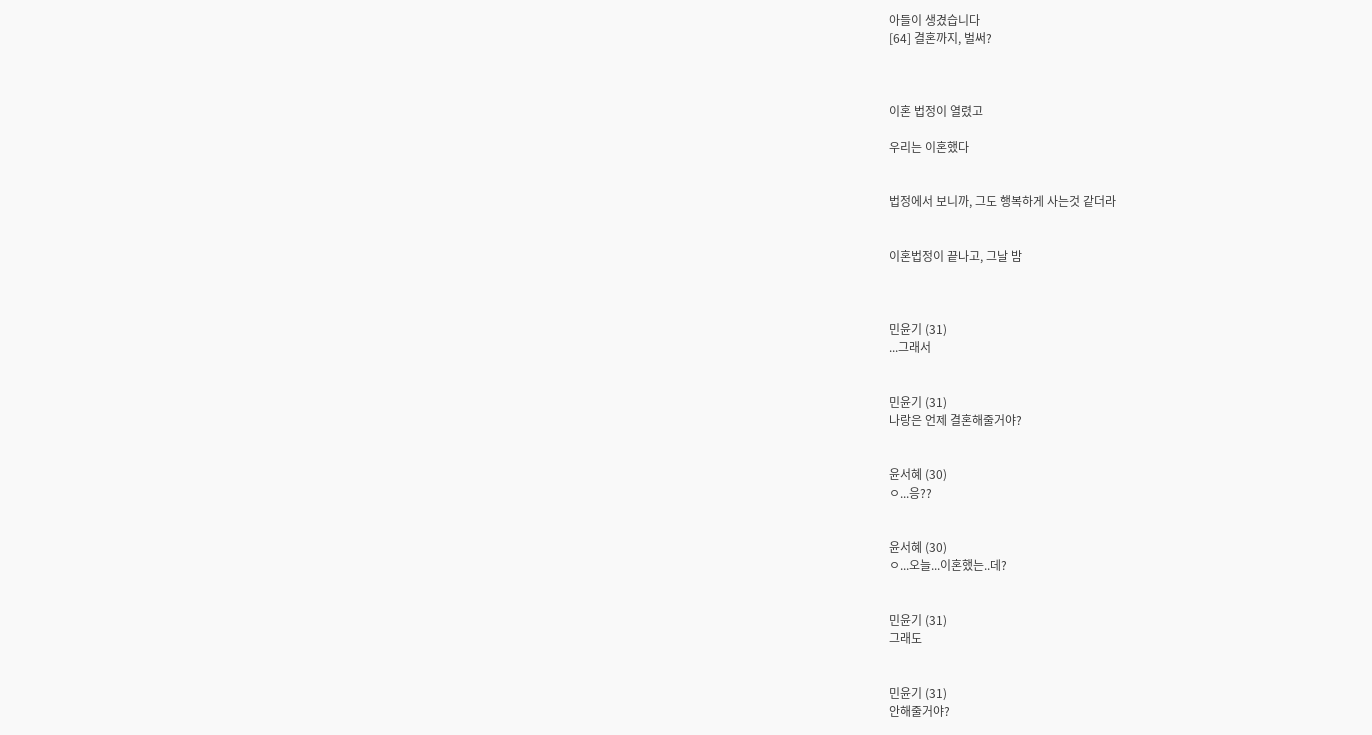아들이 생겼습니다
[64] 결혼까지, 벌써?



이혼 법정이 열렸고

우리는 이혼했다


법정에서 보니까, 그도 행복하게 사는것 같더라


이혼법정이 끝나고, 그날 밤



민윤기 (31)
...그래서


민윤기 (31)
나랑은 언제 결혼해줄거야?


윤서혜 (30)
ㅇ...응??


윤서혜 (30)
ㅇ...오늘...이혼했는..데?


민윤기 (31)
그래도


민윤기 (31)
안해줄거야?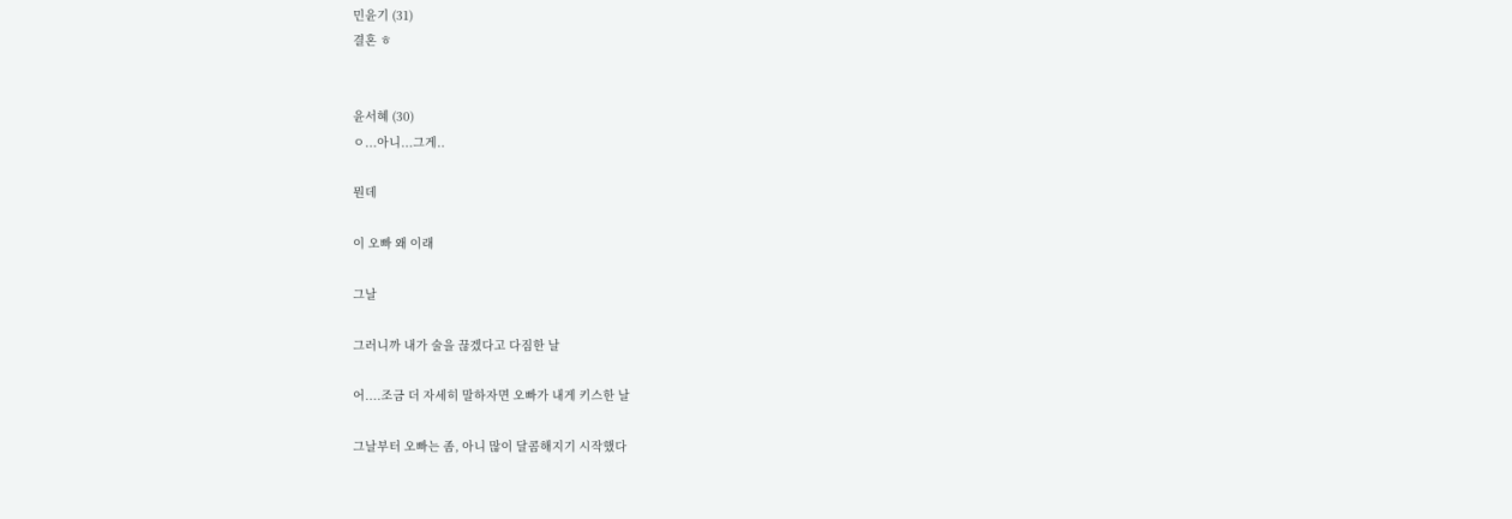민윤기 (31)
결혼 ㅎ


윤서혜 (30)
ㅇ...아니...그게..

뭔데

이 오빠 왜 이래

그날

그러니까 내가 술을 끊겠다고 다짐한 날

어....조금 더 자세히 말하자면 오빠가 내게 키스한 날

그날부터 오빠는 좀, 아니 많이 달콤해지기 시작했다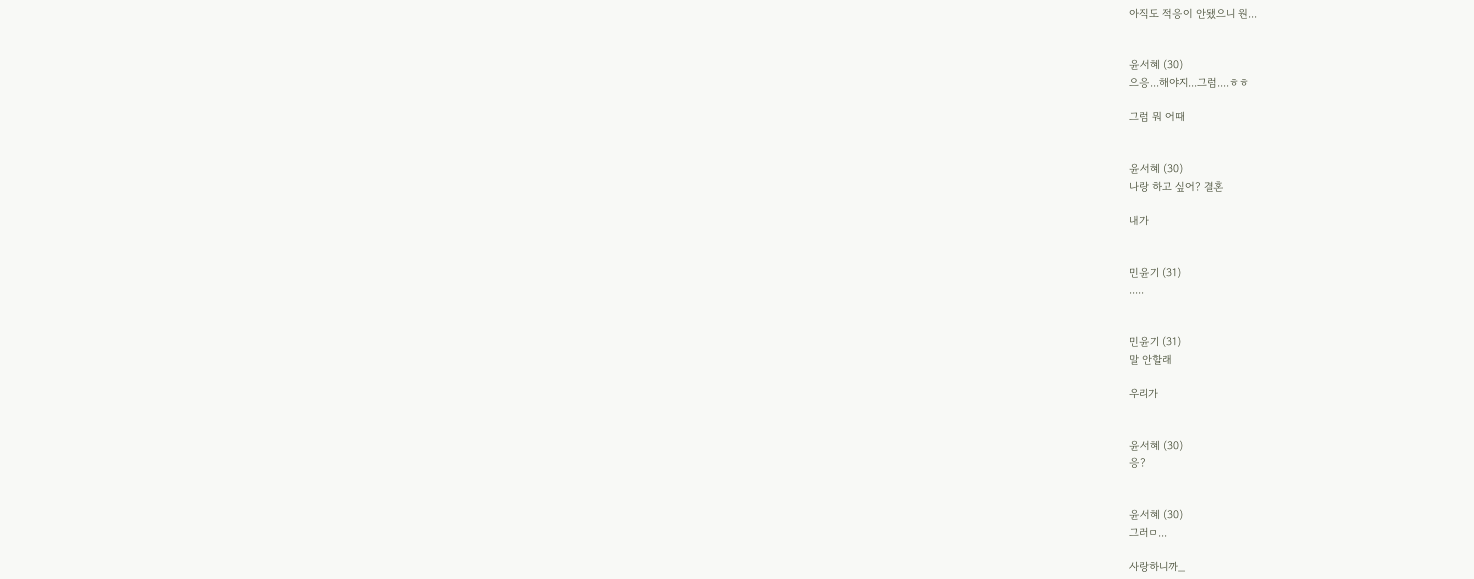아직도 적응이 안됐으니 원...


윤서혜 (30)
으응...해야지...그럼....ㅎㅎ

그럼 뭐 어때


윤서혜 (30)
나랑 하고 싶어? 결혼

내가


민윤기 (31)
.....


민윤기 (31)
말 안할래

우리가


윤서혜 (30)
응?


윤서혜 (30)
그러ㅁ...

사랑하니까_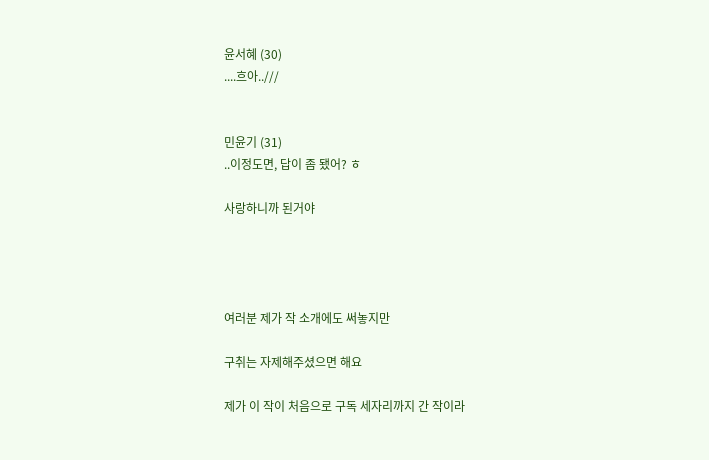윤서혜 (30)
....흐아..///


민윤기 (31)
..이정도면, 답이 좀 됐어? ㅎ

사랑하니까 된거야




여러분 제가 작 소개에도 써놓지만

구취는 자제해주셨으면 해요

제가 이 작이 처음으로 구독 세자리까지 간 작이라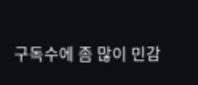구독수에 좀 많이 민감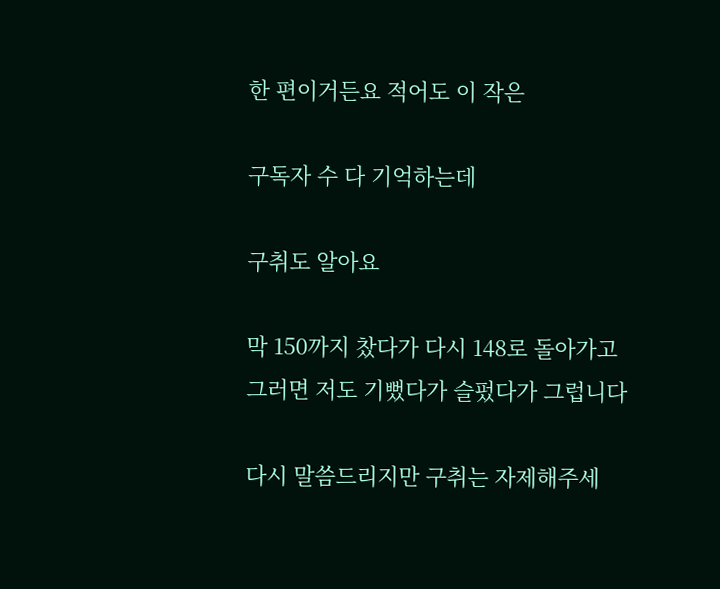한 편이거든요 적어도 이 작은

구독자 수 다 기억하는데

구취도 알아요

막 150까지 찼다가 다시 148로 돌아가고 그러면 저도 기뻤다가 슬펐다가 그럽니다

다시 말씀드리지만 구취는 자제해주세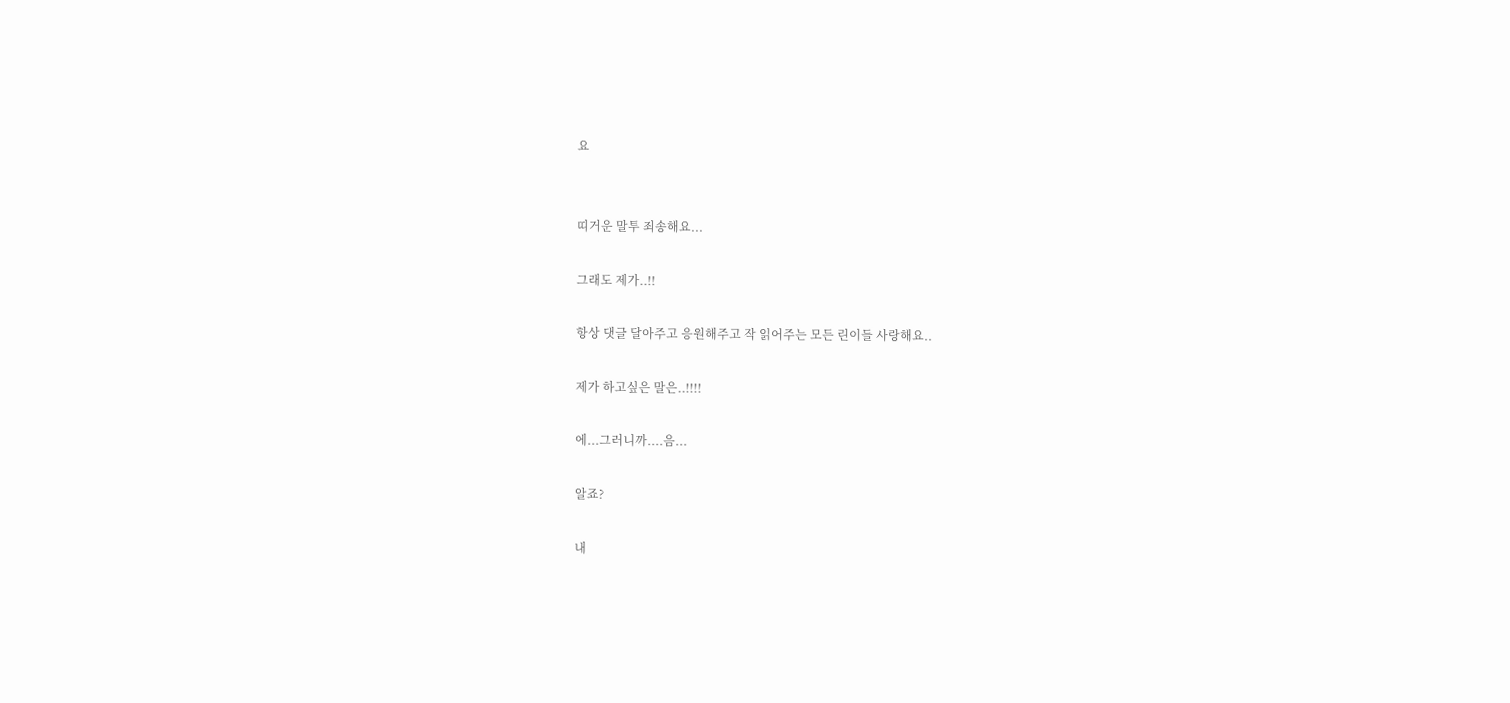요


띠거운 말투 죄송해요...

그래도 제가..!!

항상 댓글 달아주고 응원해주고 작 읽어주는 모든 린이들 사랑해요..

제가 하고싶은 말은..!!!!

에...그러니까....음...

알죠?

내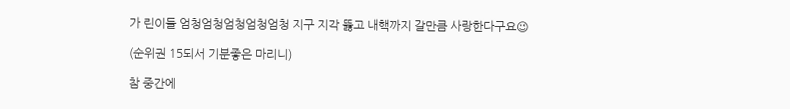가 린이들 엄청엄청엄청엄청엄청 지구 지각 뚫고 내핵까지 갈만큼 사랑한다구요😉

(순위권 15되서 기분좋은 마리니)

참 중간에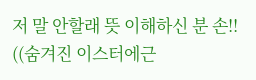저 말 안할래 뜻 이해하신 분 손!! ((숨겨진 이스터에근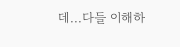데...다들 이해하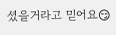셨을거라고 믿어요😏